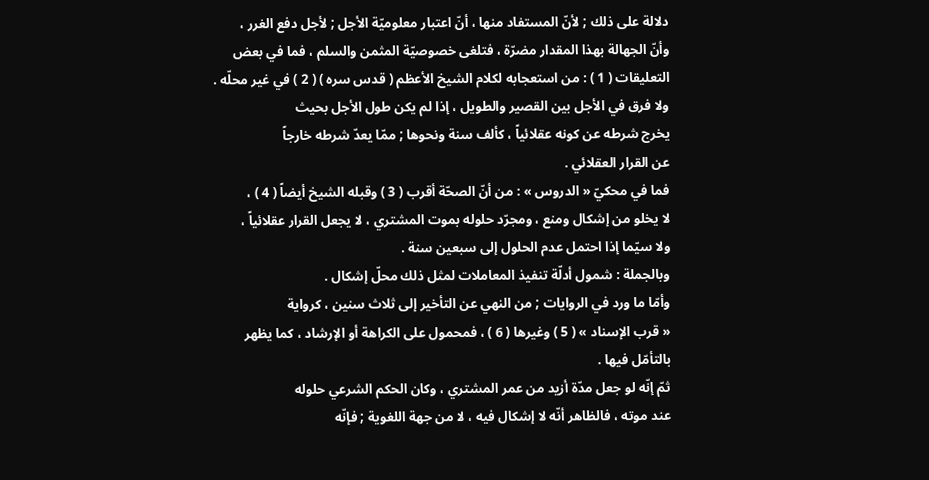دلالة على ذلك ; لأنّ المستفاد منها ، أنّ اعتبار معلوميّة الأجل ; لأجل دفع الغرر ،
وأنّ الجهالة بهذا المقدار مضرّة ، فتلغى خصوصيّة المثمن والسلم ، فما في بعض
التعليقات ( 1 ) : من استعجابه لكلام الشيخ الأعظم ( قدس سره ) ( 2 ) في غير محلّه .
ولا فرق في الأجل بين القصير والطويل ، إذا لم يكن طول الأجل بحيث
يخرج شرطه عن كونه عقلائياً ، كألف سنة ونحوها ; ممّا يعدّ شرطه خارجاً
عن القرار العقلائي .
فما في محكيّ « الدروس » : من أنّ الصحّة أقرب ( 3 ) وقبله الشيخ أيضاً ( 4 ) ،
لا يخلو من إشكال ومنع ، ومجرّد حلوله بموت المشتري ، لا يجعل القرار عقلائياً ،
ولا سيّما إذا احتمل عدم الحلول إلى سبعين سنة .
وبالجملة : شمول أدلّة تنفيذ المعاملات لمثل ذلك محلّ إشكال .
وأمّا ما ورد في الروايات ; من النهي عن التأخير إلى ثلاث سنين ، كرواية
« قرب الإسناد » ( 5 ) وغيرها ( 6 ) ، فمحمول على الكراهة أو الإرشاد ، كما يظهر
بالتأمّل فيها .
ثمّ إنّه لو جعل مدّة أزيد من عمر المشتري ، وكان الحكم الشرعي حلوله
عند موته ، فالظاهر أنّه لا إشكال فيه ، لا من جهة اللغوية ; فإنّه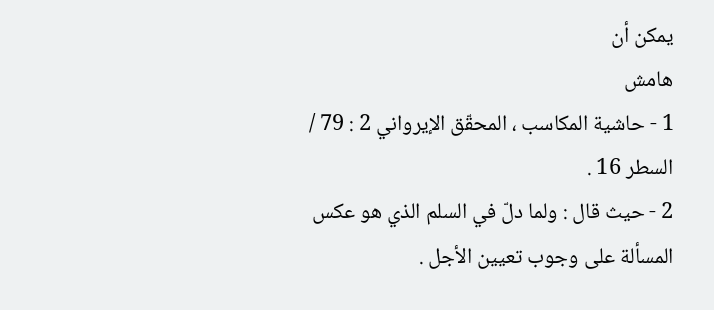يمكن أن
هامش
1 - حاشية المكاسب ، المحقّق الإيرواني 2 : 79 / السطر 16 .
2 - حيث قال : ولما دلّ في السلم الذي هو عكس المسألة على وجوب تعيين الأجل .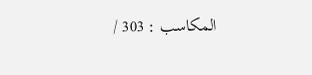المكاسب : 303 /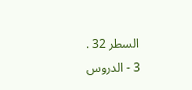السطر 32 .
3 - الدروس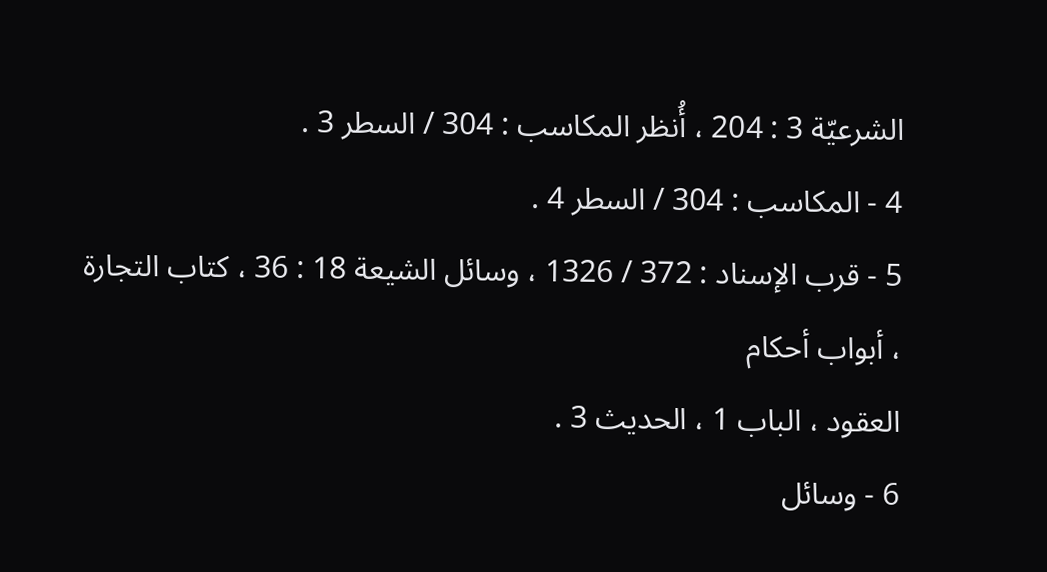الشرعيّة 3 : 204 ، أُنظر المكاسب : 304 / السطر 3 .
4 - المكاسب : 304 / السطر 4 .
5 - قرب الإسناد : 372 / 1326 ، وسائل الشيعة 18 : 36 ، كتاب التجارة ، أبواب أحكام
العقود ، الباب 1 ، الحديث 3 .
6 - وسائل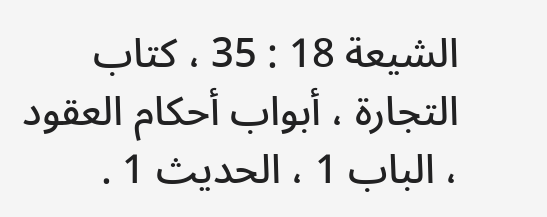الشيعة 18 : 35 ، كتاب التجارة ، أبواب أحكام العقود ، الباب 1 ، الحديث 1 .